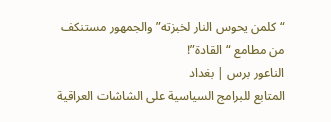“كلمن يحوس النار لخبزته” والجمهور مستنكف من مطامع “القادة”!
الناعور برس | بغداد
المتابع للبرامج السياسية على الشاشات العراقية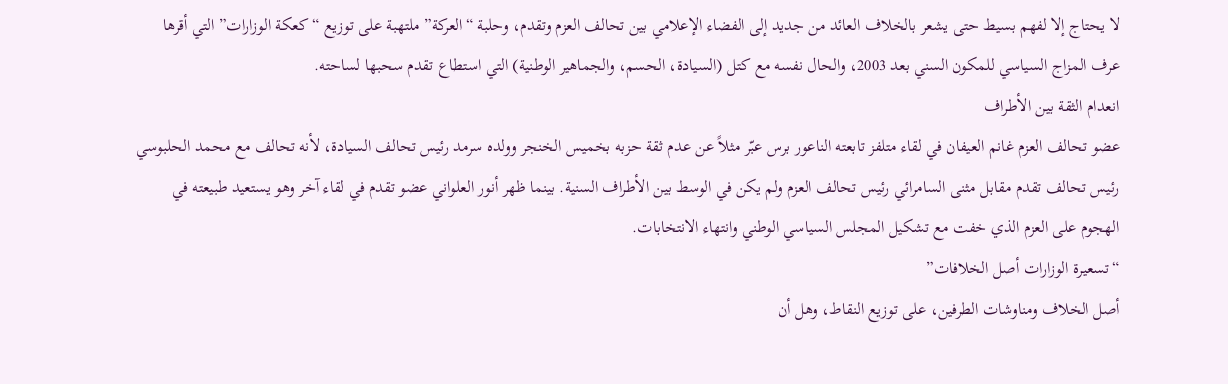لا يحتاج إلا لفهم بسيط حتى يشعر بالخلاف العائد من جديد إلى الفضاء الإعلامي بين تحالف العزم وتقدم، وحلبة “العركة” ملتهبة على توزيع “كعكة الوزارات” التي أقرها عرف المزاج السياسي للمكون السني بعد 2003، والحال نفسه مع كتل (السيادة، الحسم، والجماهير الوطنية) التي استطاع تقدم سحبها لساحته.
انعدام الثقة بين الأطراف
عضو تحالف العزم غانم العيفان في لقاء متلفز تابعته الناعور برس عبّر مثلاً عن عدم ثقة حزبه بخميس الخنجر وولده سرمد رئيس تحالف السيادة، لأنه تحالف مع محمد الحلبوسي رئيس تحالف تقدم مقابل مثنى السامرائي رئيس تحالف العزم ولم يكن في الوسط بين الأطراف السنية. بينما ظهر أنور العلواني عضو تقدم في لقاء آخر وهو يستعيد طبيعته في الهجوم على العزم الذي خفت مع تشكيل المجلس السياسي الوطني وانتهاء الانتخابات.
“تسعيرة الوزارات أصل الخلافات”
أصل الخلاف ومناوشات الطرفين، على توزيع النقاط، وهل أن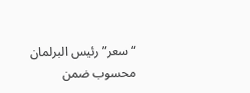“سعر” رئيس البرلمان محسوب ضمن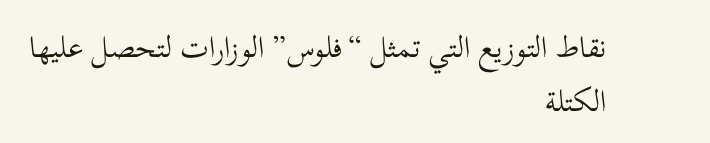نقاط التوزيع التي تمثل “فلوس” الوزارات لتحصل عليها الكتلة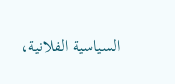السياسية الفلانية،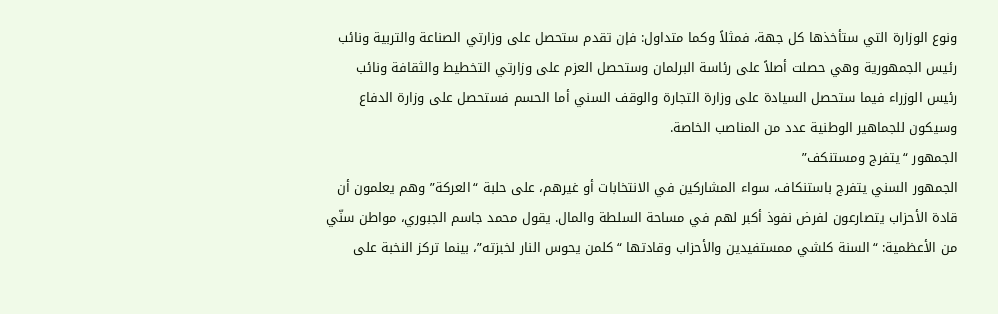ونوع الوزارة التي ستأخذها كل جهة، فمثلاً وكما متداول: فإن تقدم ستحصل على وزارتي الصناعة والتربية ونائب رئيس الجمهورية وهي حصلت أصلاً على رئاسة البرلمان وستحصل العزم على وزارتي التخطيط والثقافة ونائب رئيس الوزراء فيما ستحصل السيادة على وزارة التجارة والوقف السني أما الحسم فستحصل على وزارة الدفاع وسيكون للجماهير الوطنية عدد من المناصب الخاصة.
الجمهور “يتفرج ومستنكف”
الجمهور السني يتفرج باستنكاف، سواء المشاركين في الانتخابات أو غيرهم، على حلبة “العركة” وهم يعلمون أن قادة الأحزاب يتصارعون لفرض نفوذ أكبر لهم في مساحة السلطة والمال. يقول محمد جاسم الجبوري، مواطن سنّي من الأعظمية: “السنة كلشي ممستفيدين والأحزاب وقادتها “كلمن يحوس النار لخبزته”، بينما تركز النخبة على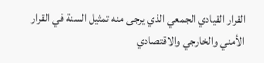القرار القيادي الجمعي الذي يرجى منه تمثيل السنة في القرار الأمني والخارجي والاقتصادي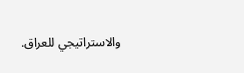والاستراتيجي للعراق.